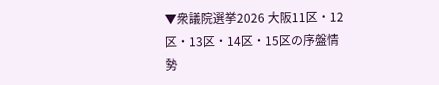▼衆議院選挙2026 大阪11区・12区・13区・14区・15区の序盤情勢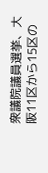衆議院議員選挙、大阪11区から15区の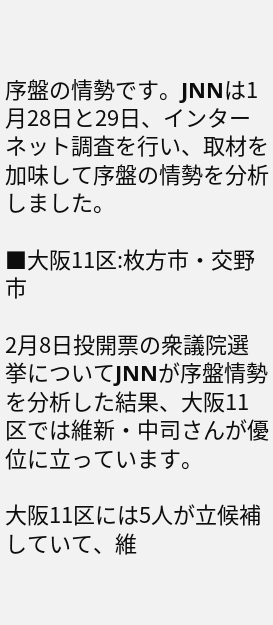序盤の情勢です。JNNは1月28日と29日、インターネット調査を行い、取材を加味して序盤の情勢を分析しました。

■大阪11区:枚方市・交野市

2月8日投開票の衆議院選挙についてJNNが序盤情勢を分析した結果、大阪11区では維新・中司さんが優位に立っています。

大阪11区には5人が立候補していて、維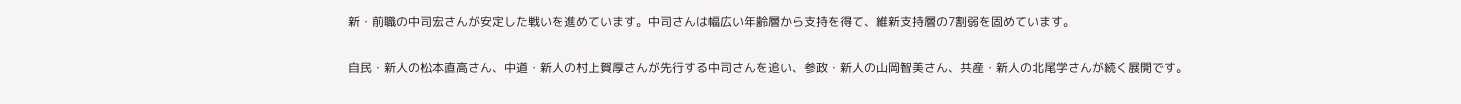新・前職の中司宏さんが安定した戦いを進めています。中司さんは幅広い年齢層から支持を得て、維新支持層の7割弱を固めています。

自民・新人の松本直高さん、中道・新人の村上賀厚さんが先行する中司さんを追い、参政・新人の山岡智美さん、共産・新人の北尾学さんが続く展開です。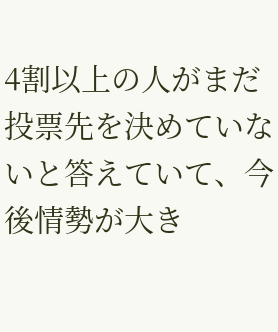4割以上の人がまだ投票先を決めていないと答えていて、今後情勢が大き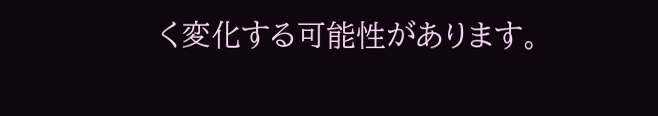く変化する可能性があります。